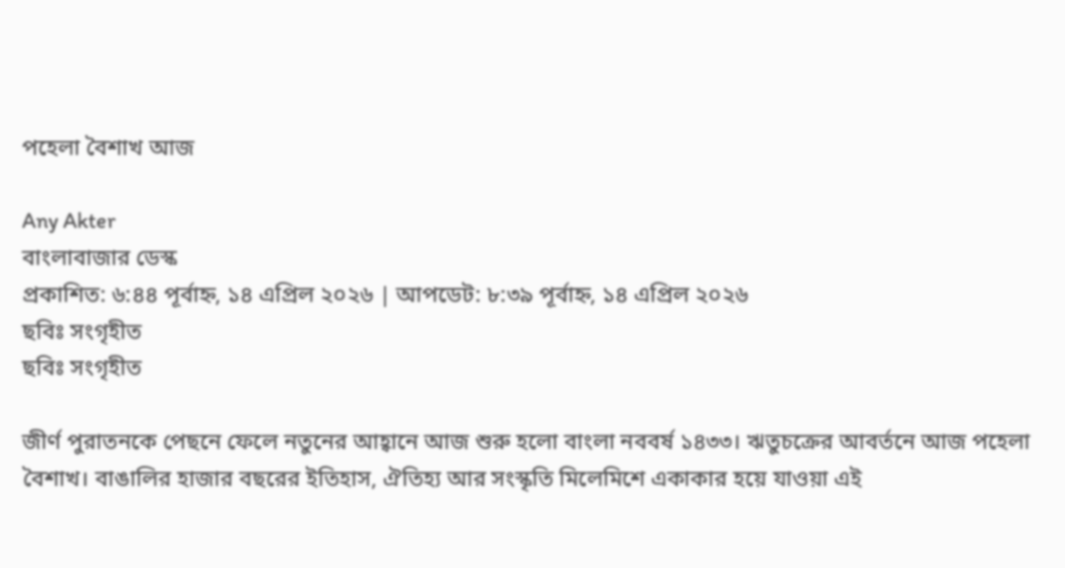পহেলা বৈশাখ আজ

Any Akter
বাংলাবাজার ডেস্ক
প্রকাশিত: ৬:৪৪ পূর্বাহ্ন, ১৪ এপ্রিল ২০২৬ | আপডেট: ৮:৩৯ পূর্বাহ্ন, ১৪ এপ্রিল ২০২৬
ছবিঃ সংগৃহীত
ছবিঃ সংগৃহীত

জীর্ণ পুরাতনকে পেছনে ফেলে নতুনের আহ্বানে আজ শুরু হলো বাংলা নববর্ষ ১৪৩৩। ঋতুচক্রের আবর্তনে আজ পহেলা বৈশাখ। বাঙালির হাজার বছরের ইতিহাস, ঐতিহ্য আর সংস্কৃতি মিলেমিশে একাকার হয়ে যাওয়া এই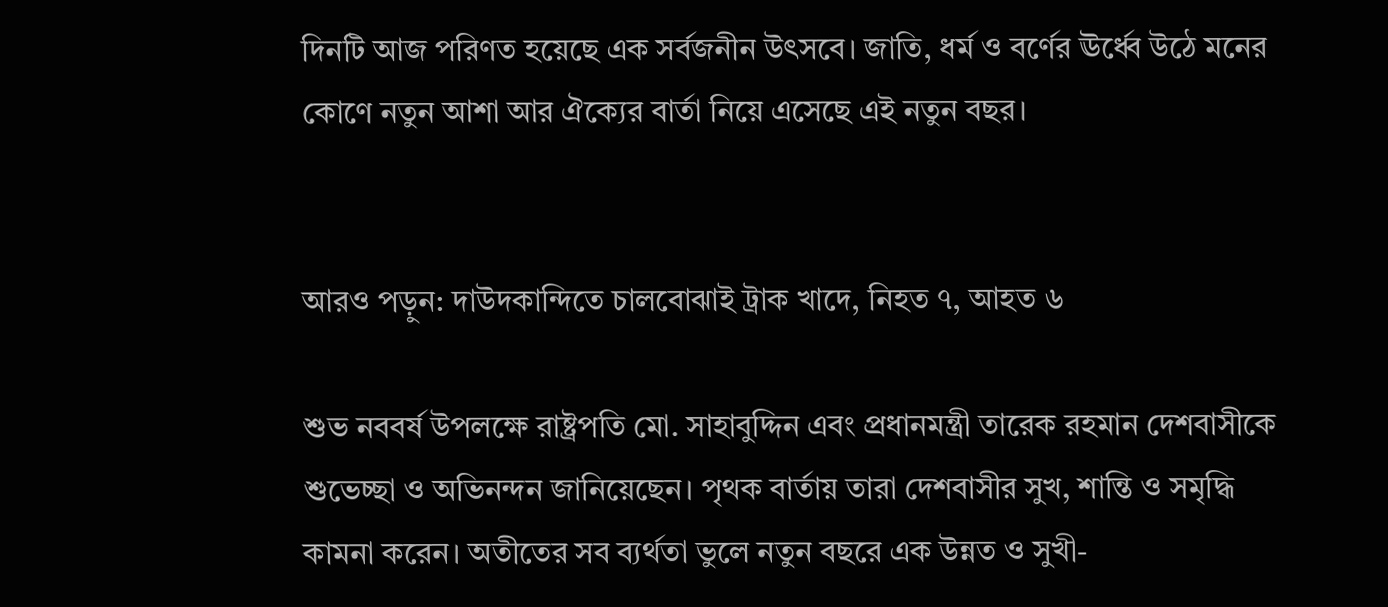দিনটি আজ পরিণত হয়েছে এক সর্বজনীন উৎসবে। জাতি, ধর্ম ও বর্ণের ঊর্ধ্বে উঠে মনের কোণে নতুন আশা আর ঐক্যের বার্তা নিয়ে এসেছে এই নতুন বছর।


আরও পড়ুন: দাউদকান্দিতে চালবোঝাই ট্রাক খাদে, নিহত ৭, আহত ৬

শুভ নববর্ষ উপলক্ষে রাষ্ট্রপতি মো. সাহাবুদ্দিন এবং প্রধানমন্ত্রী তারেক রহমান দেশবাসীকে শুভেচ্ছা ও অভিনন্দন জানিয়েছেন। পৃথক বার্তায় তারা দেশবাসীর সুখ, শান্তি ও সমৃদ্ধি কামনা করেন। অতীতের সব ব্যর্থতা ভুলে নতুন বছরে এক উন্নত ও সুখী-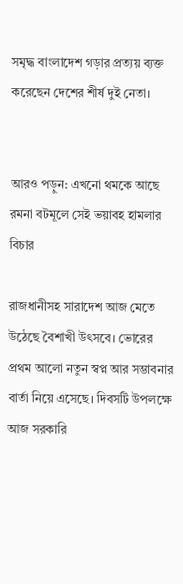সমৃদ্ধ বাংলাদেশ গড়ার প্রত্যয় ব্যক্ত করেছেন দেশের শীর্ষ দুই নেতা।


আরও পড়ুন: এখনো থমকে আছে রমনা বটমূলে সেই ভয়াবহ হামলার বিচার

রাজধানীসহ সারাদেশ আজ মেতে উঠেছে বৈশাখী উৎসবে। ভোরের প্রথম আলো নতুন স্বপ্ন আর সম্ভাবনার বার্তা নিয়ে এসেছে। দিবসটি উপলক্ষে আজ সরকারি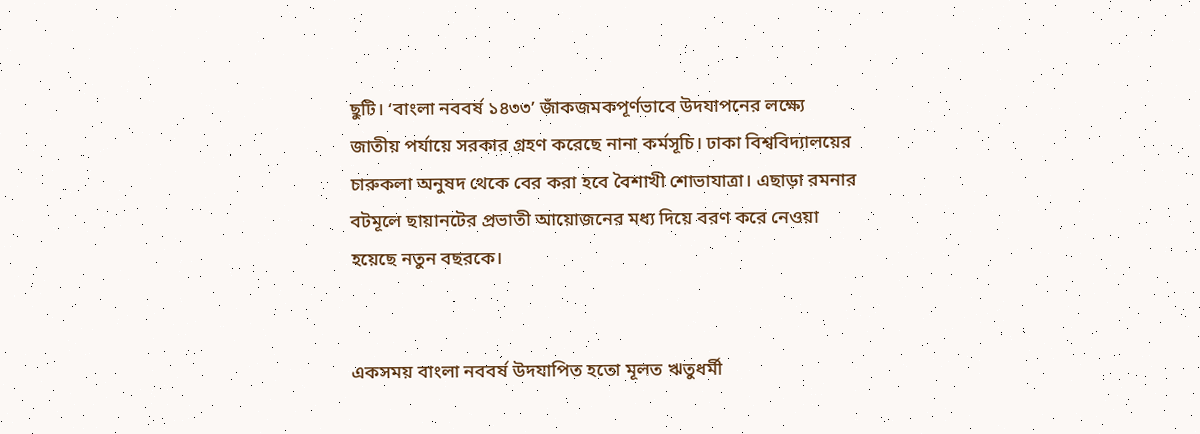ছুটি। ‘বাংলা নববর্ষ ১৪৩৩’ জাঁকজমকপূর্ণভাবে উদযাপনের লক্ষ্যে জাতীয় পর্যায়ে সরকার গ্রহণ করেছে নানা কর্মসূচি। ঢাকা বিশ্ববিদ্যালয়ের চারুকলা অনুষদ থেকে বের করা হবে বৈশাখী শোভাযাত্রা। এছাড়া রমনার বটমূলে ছায়ানটের প্রভাতী আয়োজনের মধ্য দিয়ে বরণ করে নেওয়া হয়েছে নতুন বছরকে।


একসময় বাংলা নববর্ষ উদযাপিত হতো মূলত ঋতুধর্মী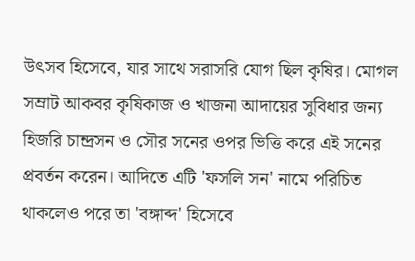উৎসব হিসেবে, যার সাথে সরাসরি যোগ ছিল কৃষির। মোগল সম্রাট আকবর কৃষিকাজ ও খাজনা আদায়ের সুবিধার জন্য হিজরি চান্দ্রসন ও সৌর সনের ওপর ভিত্তি করে এই সনের প্রবর্তন করেন। আদিতে এটি 'ফসলি সন' নামে পরিচিত থাকলেও পরে তা 'বঙ্গাব্দ' হিসেবে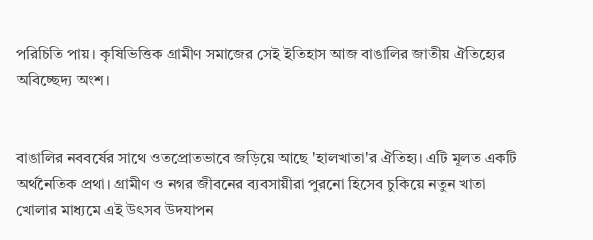পরিচিতি পায়। কৃষিভিত্তিক গ্রামীণ সমাজের সেই ইতিহাস আজ বাঙালির জাতীয় ঐতিহ্যের অবিচ্ছেদ্য অংশ।


বাঙালির নববর্ষের সাথে ওতপ্রোতভাবে জড়িয়ে আছে 'হালখাতা'র ঐতিহ্য। এটি মূলত একটি অর্থনৈতিক প্রথা। গ্রামীণ ও নগর জীবনের ব্যবসায়ীরা পুরনো হিসেব চুকিয়ে নতুন খাতা খোলার মাধ্যমে এই উৎসব উদযাপন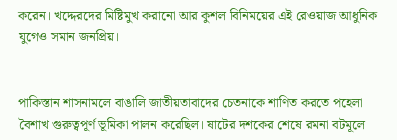করেন। খদ্দেরদের মিষ্টিমুখ করানো আর কুশল বিনিময়ের এই রেওয়াজ আধুনিক যুগেও সমান জনপ্রিয়।


পাকিস্তান শাসনামলে বাঙালি জাতীয়তাবাদের চেতনাকে শাণিত করতে পহেলা বৈশাখ গুরুত্বপূর্ণ ভূমিকা পালন করেছিল। ষাটের দশকের শেষে রমনা বটমূলে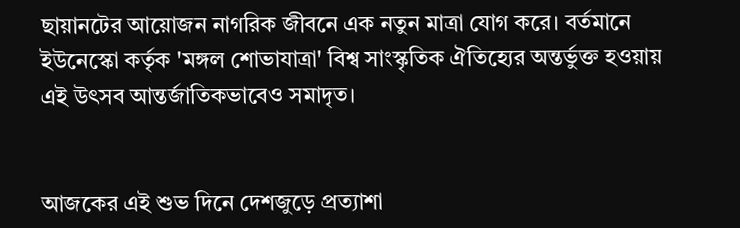ছায়ানটের আয়োজন নাগরিক জীবনে এক নতুন মাত্রা যোগ করে। বর্তমানে ইউনেস্কো কর্তৃক 'মঙ্গল শোভাযাত্রা' বিশ্ব সাংস্কৃতিক ঐতিহ্যের অন্তর্ভুক্ত হওয়ায় এই উৎসব আন্তর্জাতিকভাবেও সমাদৃত।


আজকের এই শুভ দিনে দেশজুড়ে প্রত্যাশা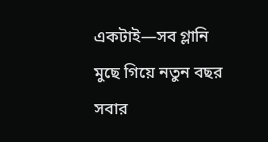একটাই—সব গ্লানি মুছে গিয়ে নতুন বছর সবার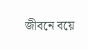জীবনে বয়ে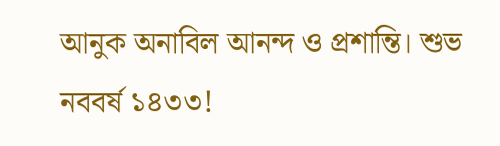আনুক অনাবিল আনন্দ ও প্রশান্তি। শুভ নববর্ষ ১৪৩৩!